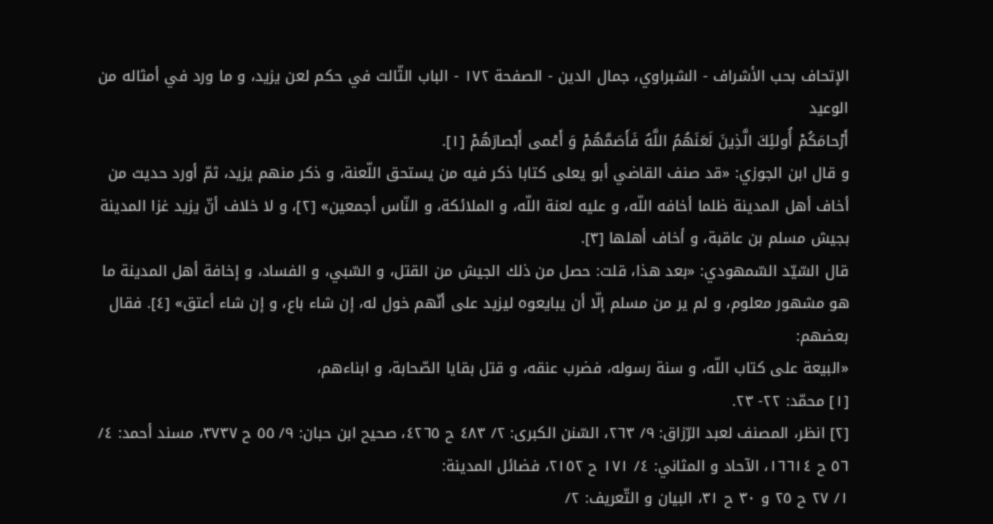الإتحاف بحب الأشراف - الشبراوي، جمال الدين - الصفحة ١٧٢ - الباب الثّالث في حكم لعن يزيد، و ما ورد في أمثاله من الوعيد
أَرْحامَكُمْ أُولئِكَ الَّذِينَ لَعَنَهُمُ اللَّهُ فَأَصَمَّهُمْ وَ أَعْمى أَبْصارَهُمْ [١].
و قال ابن الجوزي: «قد صنف القاضي أبو يعلى كتابا ذكر فيه من يستحق اللّعنة، و ذكر منهم يزيد، ثمّ أورد حديث من أخاف أهل المدينة ظلما أخافه اللّه، و عليه لعنة اللّه، و الملائكة، و النّاس أجمعين» [٢]، و لا خلاف أنّ يزيد غزا المدينة بجيش مسلم بن عاقبة، و أخاف أهلها [٣].
قال السّيّد السّمهودي: «بعد هذا، قلت: حصل من ذلك الجيش من القتل، و السّبي، و الفساد، و إخافة أهل المدينة ما هو مشهور معلوم، و لم ير من مسلم إلّا أن يبايعوه ليزيد على أنّهم خول له، إن شاء باع، و إن شاء أعتق» [٤]. فقال بعضهم:
«البيعة على كتاب اللّه، و سنة رسوله، فضرب عنقه، و قتل بقايا الصّحابة، و ابناءهم،
[١] محمّد: ٢٢- ٢٣.
[٢] انظر، المصنف لعبد الرّزاق: ٩/ ٢٦٣، السّنن الكبرى: ٢/ ٤٨٣ ح ٤٢٦٥، صحيح ابن حبان: ٩/ ٥٥ ح ٣٧٣٧، مسند أحمد: ٤/ ٥٦ ح ١٦٦١٤، الآحاد و المثاني: ٤/ ١٧١ ح ٢١٥٢، فضائل المدينة:
١/ ٢٧ ح ٢٥ و ٣٠ ح ٣١، البيان و التّعريف: ٢/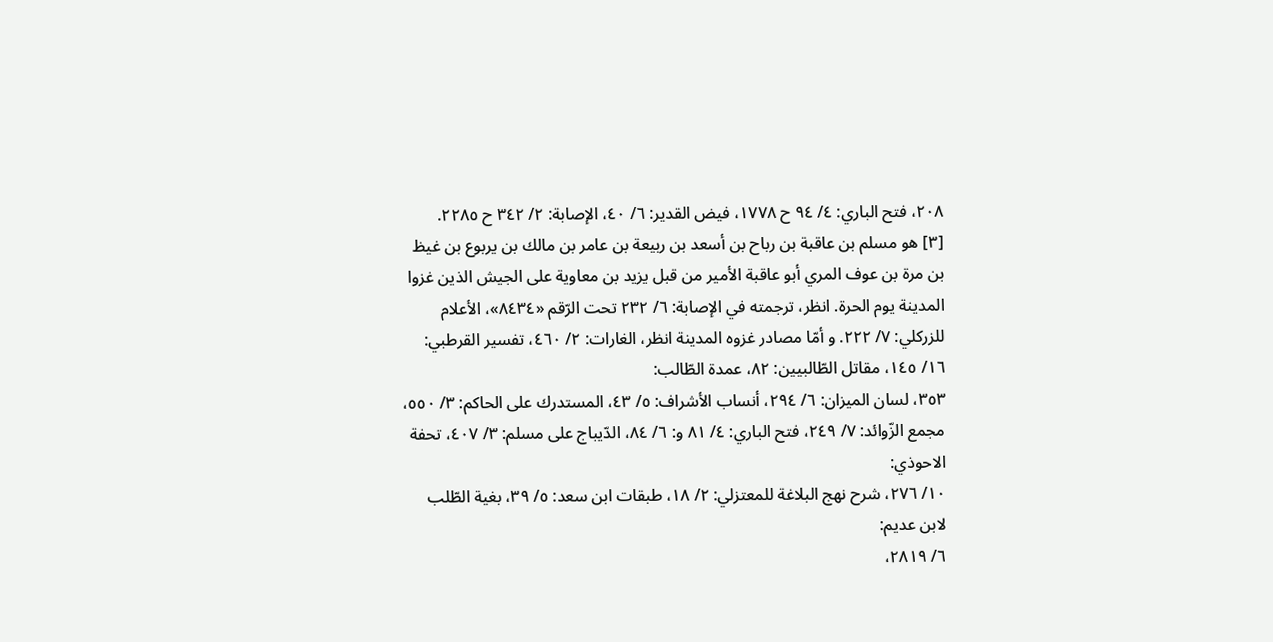٢٠٨، فتح الباري: ٤/ ٩٤ ح ١٧٧٨، فيض القدير: ٦/ ٤٠، الإصابة: ٢/ ٣٤٢ ح ٢٢٨٥.
[٣] هو مسلم بن عاقبة بن رباح بن أسعد بن ربيعة بن عامر بن مالك بن يربوع بن غيظ بن مرة بن عوف المري أبو عاقبة الأمير من قبل يزيد بن معاوية على الجيش الذين غزوا المدينة يوم الحرة. انظر، ترجمته في الإصابة: ٦/ ٢٣٢ تحت الرّقم «٨٤٣٤»، الأعلام للزركلي: ٧/ ٢٢٢. و أمّا مصادر غزوه المدينة انظر، الغارات: ٢/ ٤٦٠، تفسير القرطبي: ١٦/ ١٤٥، مقاتل الطّالبيين: ٨٢، عمدة الطّالب:
٣٥٣، لسان الميزان: ٦/ ٢٩٤، أنساب الأشراف: ٥/ ٤٣، المستدرك على الحاكم: ٣/ ٥٥٠، مجمع الزّوائد: ٧/ ٢٤٩، فتح الباري: ٤/ ٨١ و: ٦/ ٨٤، الدّيباج على مسلم: ٣/ ٤٠٧، تحفة الاحوذي:
١٠/ ٢٧٦، شرح نهج البلاغة للمعتزلي: ٢/ ١٨، طبقات ابن سعد: ٥/ ٣٩، بغية الطّلب لابن عديم:
٦/ ٢٨١٩،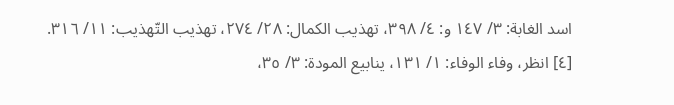اسد الغابة: ٣/ ١٤٧ و: ٤/ ٣٩٨، تهذيب الكمال: ٢٨/ ٢٧٤، تهذيب التّهذيب: ١١/ ٣١٦.
[٤] انظر، وفاء الوفاء: ١/ ١٣١، ينابيع المودة: ٣/ ٣٥،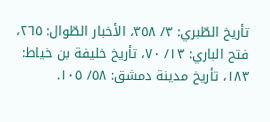تأريخ الطّبري: ٣/ ٣٥٨، الأخبار الطّوال: ٢٦٥، فتح الباري: ١٣/ ٧٠، تأريخ خليفة بن خياط: ١٨٣، تأريخ مدينة دمشق: ٥٨/ ١٠٥.